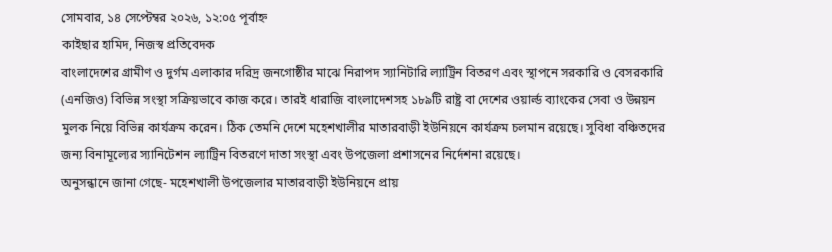সোমবার, ১৪ সেপ্টেম্বর ২০২৬, ১২:০৫ পূর্বাহ্ন
কাইছার হামিদ, নিজস্ব প্রতিবেদক
বাংলাদেশের গ্রামীণ ও দুর্গম এলাকার দরিদ্র জনগোষ্ঠীর মাঝে নিরাপদ স্যানিটারি ল্যাট্রিন বিতরণ এবং স্থাপনে সরকারি ও বেসরকারি (এনজিও) বিভিন্ন সংস্থা সক্রিয়ভাবে কাজ করে। তারই ধারাজি বাংলাদেশসহ ১৮৯টি রাষ্ট্র বা দেশের ওয়ার্ল্ড ব্যাংকের সেবা ও উন্নয়ন মুলক নিয়ে বিভিন্ন কার্যক্রম করেন। ঠিক তেমনি দেশে মহেশখালীর মাতারবাড়ী ইউনিয়নে কার্যক্রম চলমান রয়েছে। সুবিধা বঞ্চিতদের জন্য বিনামূল্যের স্যানিটেশন ল্যাট্রিন বিতরণে দাতা সংস্থা এবং উপজেলা প্রশাসনের নির্দেশনা রয়েছে।
অনুসন্ধানে জানা গেছে- মহেশখালী উপজেলার মাতারবাড়ী ইউনিয়নে প্রায়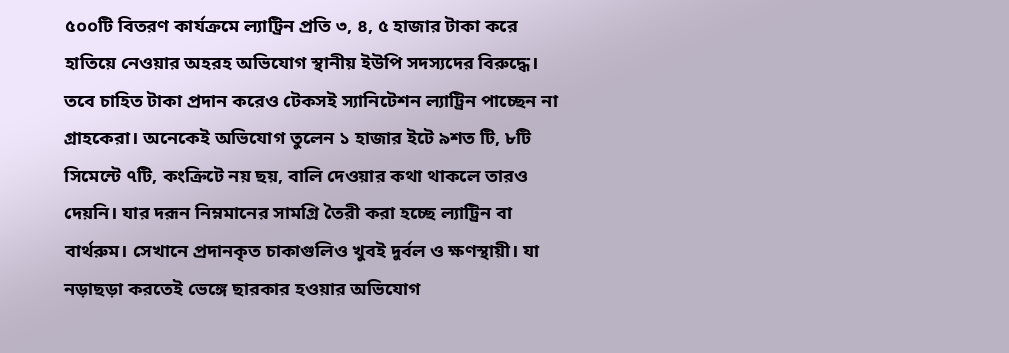৫০০টি বিতরণ কার্যক্রমে ল্যাট্রিন প্রতি ৩, ৪, ৫ হাজার টাকা করে হাতিয়ে নেওয়ার অহরহ অভিযোগ স্থানীয় ইউপি সদস্যদের বিরুদ্ধে। তবে চাহিত টাকা প্রদান করেও টেকসই স্যানিটেশন ল্যাট্রিন পাচ্ছেন না গ্রাহকেরা। অনেকেই অভিযোগ তুলেন ১ হাজার ইটে ৯শত টি, ৮টি সিমেন্টে ৭টি, কংক্রিটে নয় ছয়, বালি দেওয়ার কথা থাকলে তারও দেয়নি। যার দরূন নিম্নমানের সামগ্রি তৈরী করা হচ্ছে ল্যাট্রিন বা বার্থরুম। সেখানে প্রদানকৃত চাকাগুলিও খুবই দুর্বল ও ক্ষণস্থায়ী। যা নড়াছড়া করতেই ভেঙ্গে ছারকার হওয়ার অভিযোগ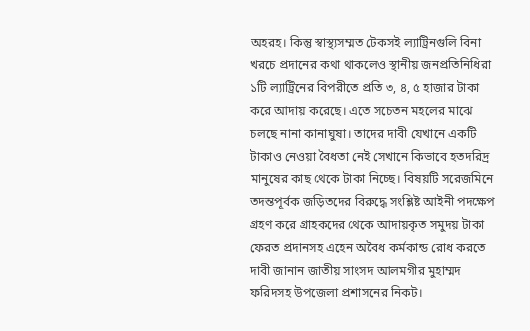অহরহ। কিন্তু স্বাস্থ্যসম্মত টেকসই ল্যাট্রিনগুলি বিনা খরচে প্রদানের কথা থাকলেও স্থানীয় জনপ্রতিনিধিরা ১টি ল্যাট্রিনের বিপরীতে প্রতি ৩, ৪, ৫ হাজার টাকা করে আদায় করেছে। এতে সচেতন মহলের মাঝে চলছে নানা কানাঘুষা। তাদের দাবী যেখানে একটি টাকাও নেওয়া বৈধতা নেই সেখানে কিভাবে হতদরিদ্র মানুষের কাছ থেকে টাকা নিচ্ছে। বিষয়টি সরেজমিনে তদন্তপূর্বক জড়িতদের বিরুদ্ধে সংশ্লিষ্ট আইনী পদক্ষেপ গ্রহণ করে গ্রাহকদের থেকে আদায়কৃত সমুদয় টাকা ফেরত প্রদানসহ এহেন অবৈধ কর্মকান্ড রোধ করতে দাবী জানান জাতীয় সাংসদ আলমগীর মুহাম্মদ ফরিদসহ উপজেলা প্রশাসনের নিকট।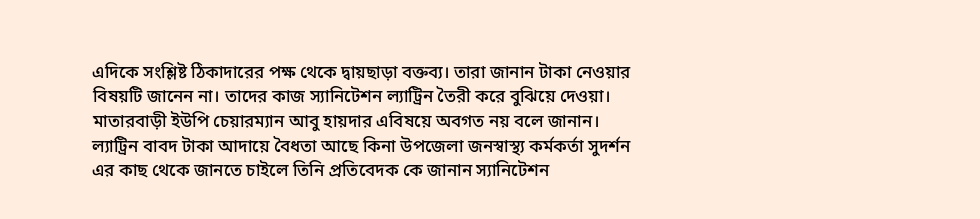এদিকে সংশ্লিষ্ট ঠিকাদারের পক্ষ থেকে দ্বায়ছাড়া বক্তব্য। তারা জানান টাকা নেওয়ার বিষয়টি জানেন না। তাদের কাজ স্যানিটেশন ল্যাট্রিন তৈরী করে বুঝিয়ে দেওয়া। মাতারবাড়ী ইউপি চেয়ারম্যান আবু হায়দার এবিষয়ে অবগত নয় বলে জানান।
ল্যাট্রিন বাবদ টাকা আদায়ে বৈধতা আছে কিনা উপজেলা জনস্বাস্থ্য কর্মকর্তা সুদর্শন এর কাছ থেকে জানতে চাইলে তিনি প্রতিবেদক কে জানান স্যানিটেশন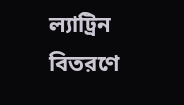ল্যাট্রিন বিতরণে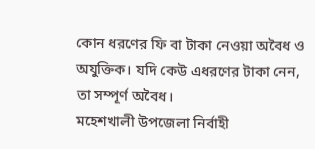কোন ধরণের ফি বা টাকা নেওয়া অবৈধ ও অযুক্তিক। যদি কেউ এধরণের টাকা নেন, তা সম্পূর্ণ অবৈধ।
মহেশখালী উপজেলা নির্বাহী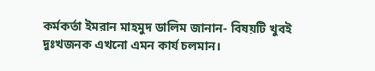কর্মকর্তা ইমরান মাহমুদ ডালিম জানান- বিষয়টি খুবই দুঃখজনক এখনো এমন কার্য চলমান।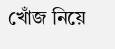খোঁজ নিয়ে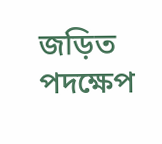জড়িত পদক্ষেপ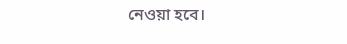নেওয়া হবে।